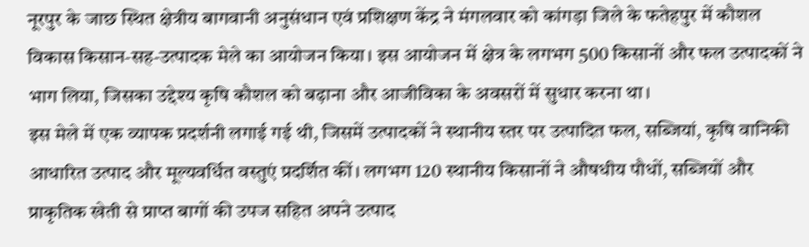नूरपुर के जाछ स्थित क्षेत्रीय बागवानी अनुसंधान एवं प्रशिक्षण केंद्र ने मंगलवार को कांगड़ा जिले के फतेहपुर में कौशल विकास किसान-सह-उत्पादक मेले का आयोजन किया। इस आयोजन में क्षेत्र के लगभग 500 किसानों और फल उत्पादकों ने भाग लिया, जिसका उद्देश्य कृषि कौशल को बढ़ाना और आजीविका के अवसरों में सुधार करना था।
इस मेले में एक व्यापक प्रदर्शनी लगाई गई थी, जिसमें उत्पादकों ने स्थानीय स्तर पर उत्पादित फल, सब्जियां, कृषि वानिकी आधारित उत्पाद और मूल्यवर्धित वस्तुएं प्रदर्शित कीं। लगभग 120 स्थानीय किसानों ने औषधीय पौधों, सब्जियों और प्राकृतिक खेती से प्राप्त बागों की उपज सहित अपने उत्पाद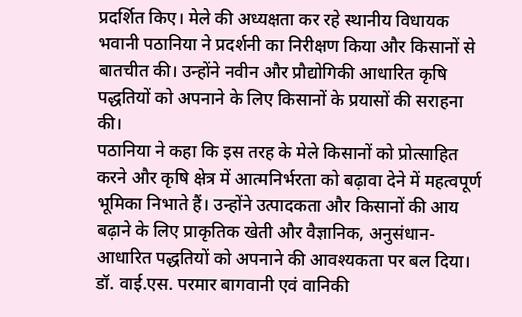प्रदर्शित किए। मेले की अध्यक्षता कर रहे स्थानीय विधायक भवानी पठानिया ने प्रदर्शनी का निरीक्षण किया और किसानों से बातचीत की। उन्होंने नवीन और प्रौद्योगिकी आधारित कृषि पद्धतियों को अपनाने के लिए किसानों के प्रयासों की सराहना की।
पठानिया ने कहा कि इस तरह के मेले किसानों को प्रोत्साहित करने और कृषि क्षेत्र में आत्मनिर्भरता को बढ़ावा देने में महत्वपूर्ण भूमिका निभाते हैं। उन्होंने उत्पादकता और किसानों की आय बढ़ाने के लिए प्राकृतिक खेती और वैज्ञानिक, अनुसंधान-आधारित पद्धतियों को अपनाने की आवश्यकता पर बल दिया।
डॉ. वाई.एस. परमार बागवानी एवं वानिकी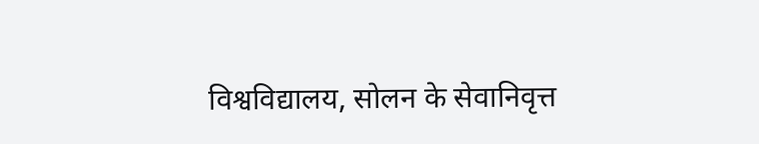विश्वविद्यालय, सोलन के सेवानिवृत्त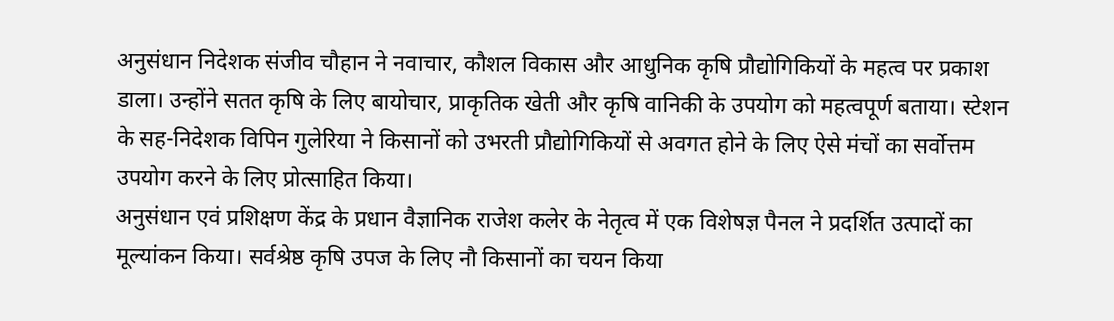अनुसंधान निदेशक संजीव चौहान ने नवाचार, कौशल विकास और आधुनिक कृषि प्रौद्योगिकियों के महत्व पर प्रकाश डाला। उन्होंने सतत कृषि के लिए बायोचार, प्राकृतिक खेती और कृषि वानिकी के उपयोग को महत्वपूर्ण बताया। स्टेशन के सह-निदेशक विपिन गुलेरिया ने किसानों को उभरती प्रौद्योगिकियों से अवगत होने के लिए ऐसे मंचों का सर्वोत्तम उपयोग करने के लिए प्रोत्साहित किया।
अनुसंधान एवं प्रशिक्षण केंद्र के प्रधान वैज्ञानिक राजेश कलेर के नेतृत्व में एक विशेषज्ञ पैनल ने प्रदर्शित उत्पादों का मूल्यांकन किया। सर्वश्रेष्ठ कृषि उपज के लिए नौ किसानों का चयन किया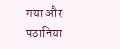गया और पठानिया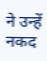ने उन्हें नकद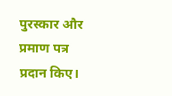पुरस्कार और प्रमाण पत्र प्रदान किए।